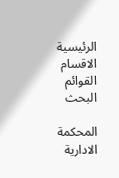الرئيسية الاقسام القوائم البحث

المحكمة الادارية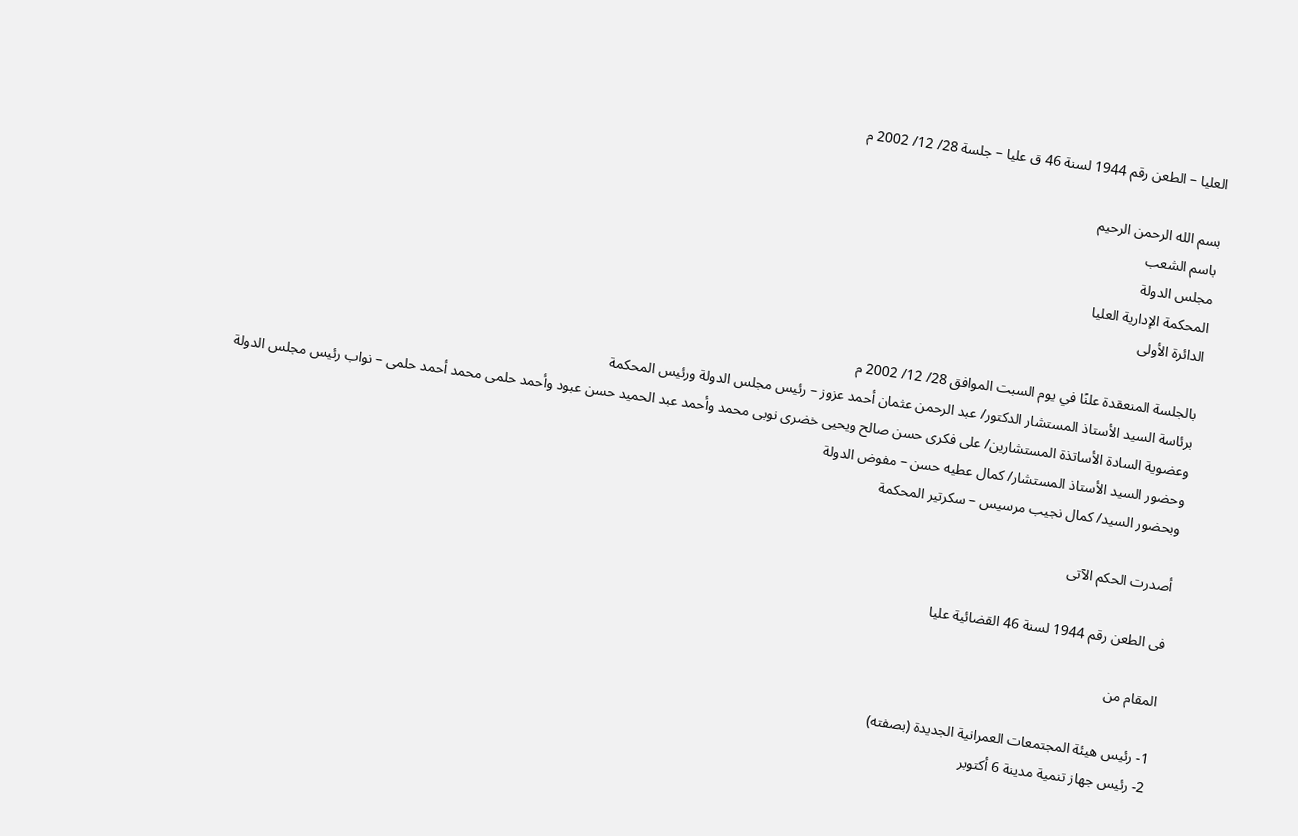العليا – الطعن رقم 1944 لسنة 46 ق عليا – جلسة 28/ 12/ 2002 م

بسم الله الرحمن الرحيم
باسم الشعب
مجلس الدولة
المحكمة الإدارية العليا
الدائرة الأولى

بالجلسة المنعقدة علنًا في يوم السبت الموافق 28/ 12/ 2002 م
برئاسة السيد الأستاذ المستشار الدكتور/ عبد الرحمن عثمان أحمد عزوز – رئيس مجلس الدولة ورئيس المحكمة
وعضوية السادة الأساتذة المستشارين/ على فكرى حسن صالح ويحيى خضرى نوبى محمد وأحمد عبد الحميد حسن عبود وأحمد حلمى محمد أحمد حلمى – نواب رئيس مجلس الدولة
وحضور السيد الأستاذ المستشار/ كمال عطيه حسن – مفوض الدولة
وبحضور السيد/ كمال نجيب مرسيس – سكرتير المحكمة

أصدرت الحكم الآتى

فى الطعن رقم 1944 لسنة 46 القضائية عليا

المقام من

1- رئيس هيئة المجتمعات العمرانية الجديدة (بصفته)
2- رئيس جهاز تنمية مدينة 6 أكتوبر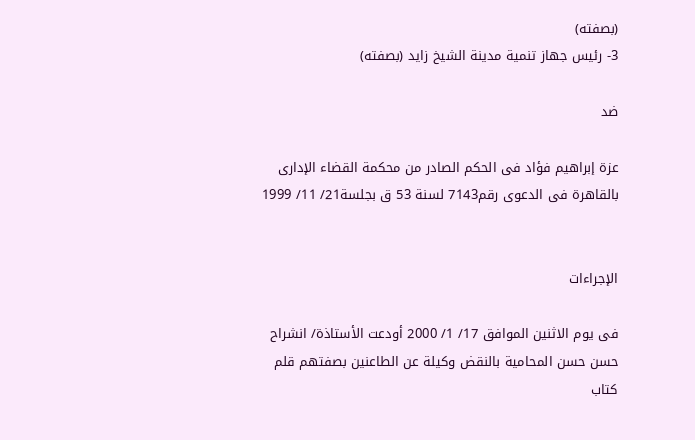(بصفته)
3- رئيس جهاز تنمية مدينة الشيخ زايد (بصفته)

ضد

عزة إبراهيم فؤاد فى الحكم الصادر من محكمة القضاء الإدارى بالقاهرة فى الدعوى رقم7143 لسنة 53 ق بجلسة21/ 11/ 1999


الإجراءات

فى يوم الاثنين الموافق 17/ 1/ 2000 أودعت الأستاذة/ انشراح حسن حسن المحامية بالنقض وكيلة عن الطاعنين بصفتهم قلم كتاب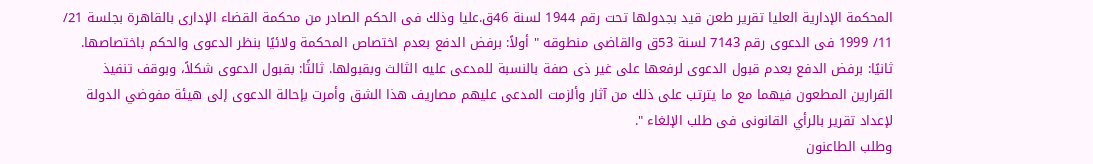المحكمة الإدارية العليا تقرير طعن قيد بجدولها تحت رقم 1944 لسنة 46ق.عليا وذلك فى الحكم الصادر من محكمة القضاء الإدارى بالقاهرة بجلسة 21/ 11/ 1999 فى الدعوى رقم 7143 لسنة 53ق والقاضى منطوقه " أولاً: برفض الدفع بعدم اختصاص المحكمة ولائيًا بنظر الدعوى والحكم باختصاصها. ثانيًا: برفض الدفع بعدم قبول الدعوى لرفعها على غير ذى صفة بالنسبة للمدعى عليه الثالث وبقبولها. ثالثًا: بقبول الدعوى شكلاً، وبوقف تنفيذ القرارين المطعون فيهما مع ما يترتب على ذلك من آثار وألزمت المدعى عليهم مصاريف هذا الشق وأمرت بإحالة الدعوى إلى هيئة مفوضي الدولة لإعداد تقرير بالرأي القانونى فى طلب الإلغاء ".
وطلب الطاعنون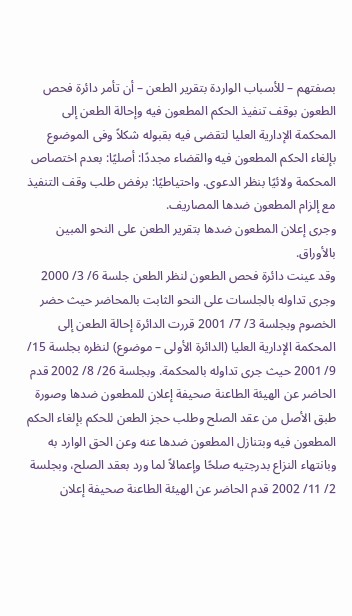بصفتهم – للأسباب الواردة بتقرير الطعن – أن تأمر دائرة فحص الطعون بوقف تنفيذ الحكم المطعون فيه وإحالة الطعن إلى المحكمة الإدارية العليا لتقضى فيه بقبوله شكلاً وفى الموضوع بإلغاء الحكم المطعون فيه والقضاء مجددًا: أصليًا: بعدم اختصاص المحكمة ولائيًا بنظر الدعوى. واحتياطيًا: برفض طلب وقف التنفيذ مع إلزام المطعون ضدها المصاريف.
وجرى إعلان المطعون ضدها بتقرير الطعن على النحو المبين بالأوراق.
وقد عينت دائرة فحص الطعون لنظر الطعن جلسة 6/ 3/ 2000 وجرى تداوله بالجلسات على النحو الثابت بالمحاضر حيث حضر الخصوم وبجلسة 3/ 7/ 2001 قررت الدائرة إحالة الطعن إلى المحكمة الإدارية العليا (الدائرة الأولى – موضوع) لنظره بجلسة 15/ 9/ 2001 حيث جرى تداوله بالمحكمة. وبجلسة 26/ 8/ 2002 قدم الحاضر عن الهيئة الطاعنة صحيفة إعلان للمطعون ضدها وصورة طبق الأصل من عقد الصلح وطلب حجز الطعن للحكم بإلغاء الحكم المطعون فيه وبتنازل المطعون ضدها عنه وعن الحق الوارد به وبانتهاء النزاع بدرجتيه صلحًا وإعمالاً لما ورد بعقد الصلح، وبجلسة 2/ 11/ 2002 قدم الحاضر عن الهيئة الطاعنة صحيفة إعلان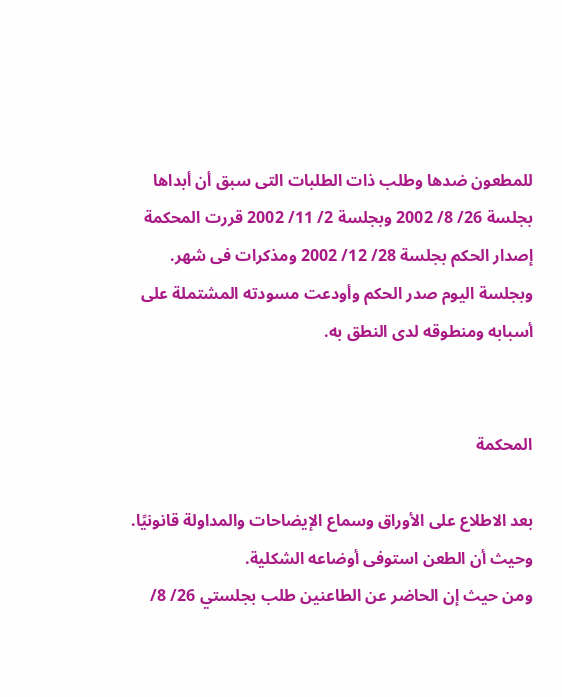للمطعون ضدها وطلب ذات الطلبات التى سبق أن أبداها بجلسة 26/ 8/ 2002 وبجلسة 2/ 11/ 2002 قررت المحكمة إصدار الحكم بجلسة 28/ 12/ 2002 ومذكرات فى شهر.
وبجلسة اليوم صدر الحكم وأودعت مسودته المشتملة على أسبابه ومنطوقه لدى النطق به.


المحكمة

بعد الاطلاع على الأوراق وسماع الإيضاحات والمداولة قانونيًا.
وحيث أن الطعن استوفى أوضاعه الشكلية.
ومن حيث إن الحاضر عن الطاعنين طلب بجلستي 26/ 8/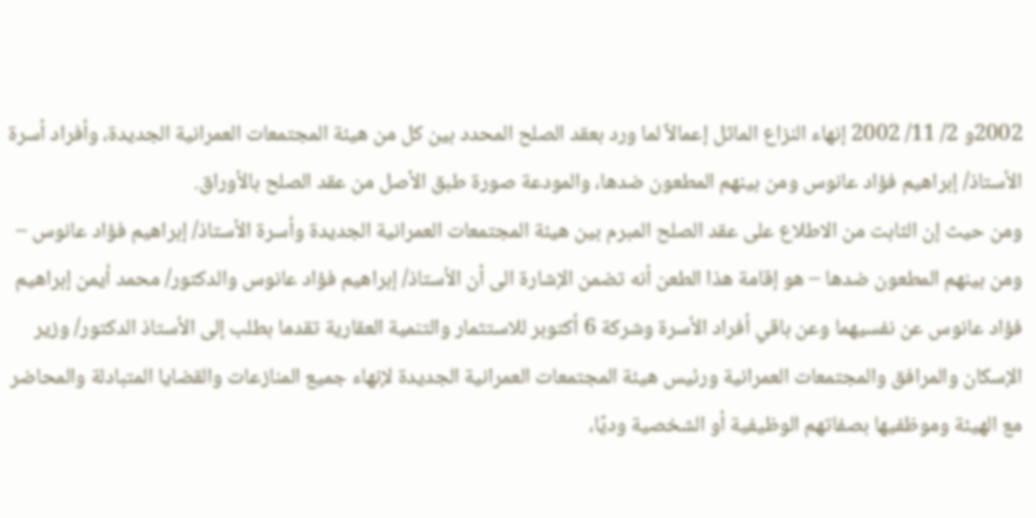2002و 2/ 11/ 2002 إنهاء النزاع الماثل إعمالاً لما ورد بعقد الصلح المحدد بين كل من هيئة المجتمعات العمرانية الجديدة، وأفراد أسرة الأستاذ/ إبراهيم فؤاد عانوس ومن بينهم المطعون ضدها، والمودعة صورة طبق الأصل من عقد الصلح بالأوراق.
ومن حيث إن الثابت من الاطلاع على عقد الصلح المبرم بين هيئة المجتمعات العمرانية الجديدة وأسرة الأستاذ/ إبراهيم فؤاد عانوس – ومن بينهم المطعون ضدها – هو إقامة هذا الطعن أنه تضمن الإشارة الى أن الأستاذ/ إبراهيم فؤاد عانوس والدكتور/ محمد أيمن إبراهيم فؤاد عانوس عن نفسيهما وعن باقي أفراد الأسرة وشركة 6 أكتوبر للاستثمار والتنمية العقارية تقدما بطلب إلى الأستاذ الدكتور/ وزير الإسكان والمرافق والمجتمعات العمرانية ورئيس هيئة المجتمعات العمرانية الجديدة لإنهاء جميع المنازعات والقضايا المتبادلة والمحاضر مع الهيئة وموظفيها بصفاتهم الوظيفية أو الشخصية وديًا،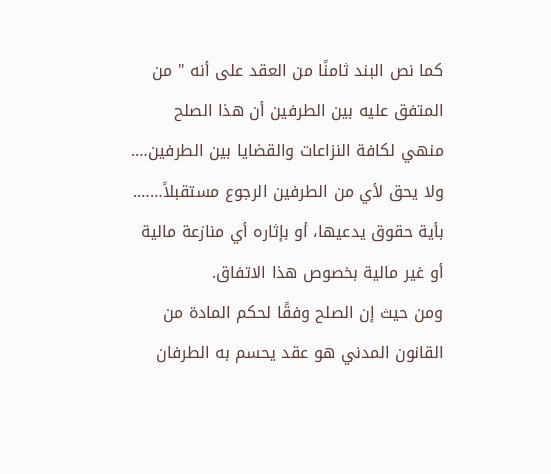كما نص البند ثامنًا من العقد على أنه " من المتفق عليه بين الطرفين أن هذا الصلح منهي لكافة النزاعات والقضايا بين الطرفين…. ولا يحق لأي من الطرفين الرجوع مستقبلاً……. بأية حقوق يدعيها، أو بإثاره أي منازعة مالية أو غير مالية بخصوص هذا الاتفاق.
ومن حيث إن الصلح وفقًا لحكم المادة من القانون المدني هو عقد يحسم به الطرفان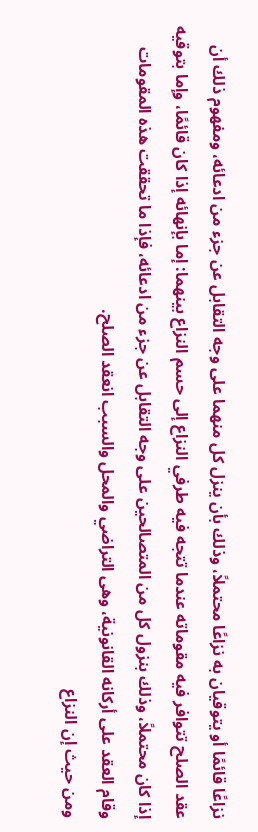نزاعًا قائمًا أو يتوقيان به نزاعًا محتملاً، وذلك بأن ينزل كل منهما على وجه التقابل عن جزء من ادعائه، ومفهوم ذلك أن عقد الصلح تتوافر فيه مقوماته عندما تتجه فيه طرفي النزاع إلى حسم النزاع بينهما: إما بإنهائه إذا كان قائمًا، وإما بتوقيه إذا كان محتملاً، وذلك بنزول كل من المتصالحين على وجه التقابل عن جزء من ادعائه، فإذا ما تحققت هذه المقومات وقام العقد على أركانه القانونية، وهى التراضي والمحل والسبب انعقد الصلح.
ومن حيث إن النزاع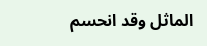الماثل وقد انحسم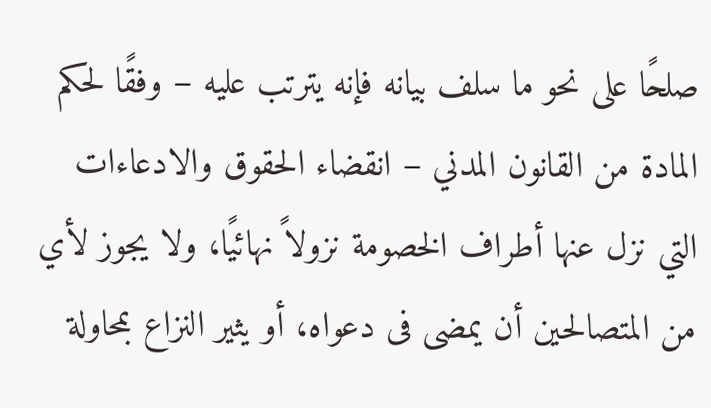صلحًا على نحو ما سلف بيانه فإنه يترتب عليه – وفقًا لحكم المادة من القانون المدني – انقضاء الحقوق والادعاءات التي نزل عنها أطراف الخصومة نزولاً نهائيًا، ولا يجوز لأي من المتصالحين أن يمضى فى دعواه، أو يثير النزاع بمحاولة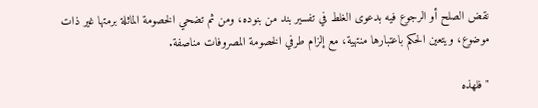نقض الصلح أو الرجوع فيه بدعوى الغلط في تفسير بند من بنوده، ومن ثم تضحي الخصومة الماثلة برمتها غير ذات موضوع، ويتعين الحكم باعتبارها منتهية، مع إلزام طرفي الخصومة المصروفات مناصفة.

" فلهذه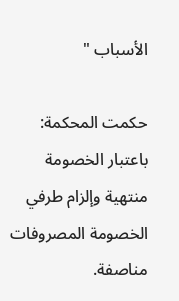الأسباب "

حكمت المحكمة:
باعتبار الخصومة منتهية وإلزام طرفي الخصومة المصروفات مناصفة.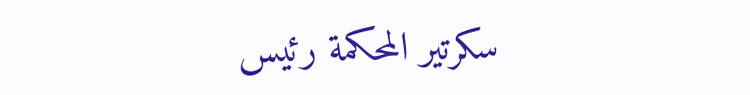سكرتير المحكمة رئيس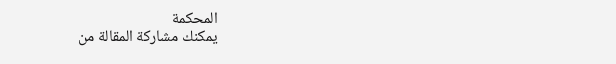المحكمة
يمكنك مشاركة المقالة من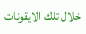خلال تلك الايقونات